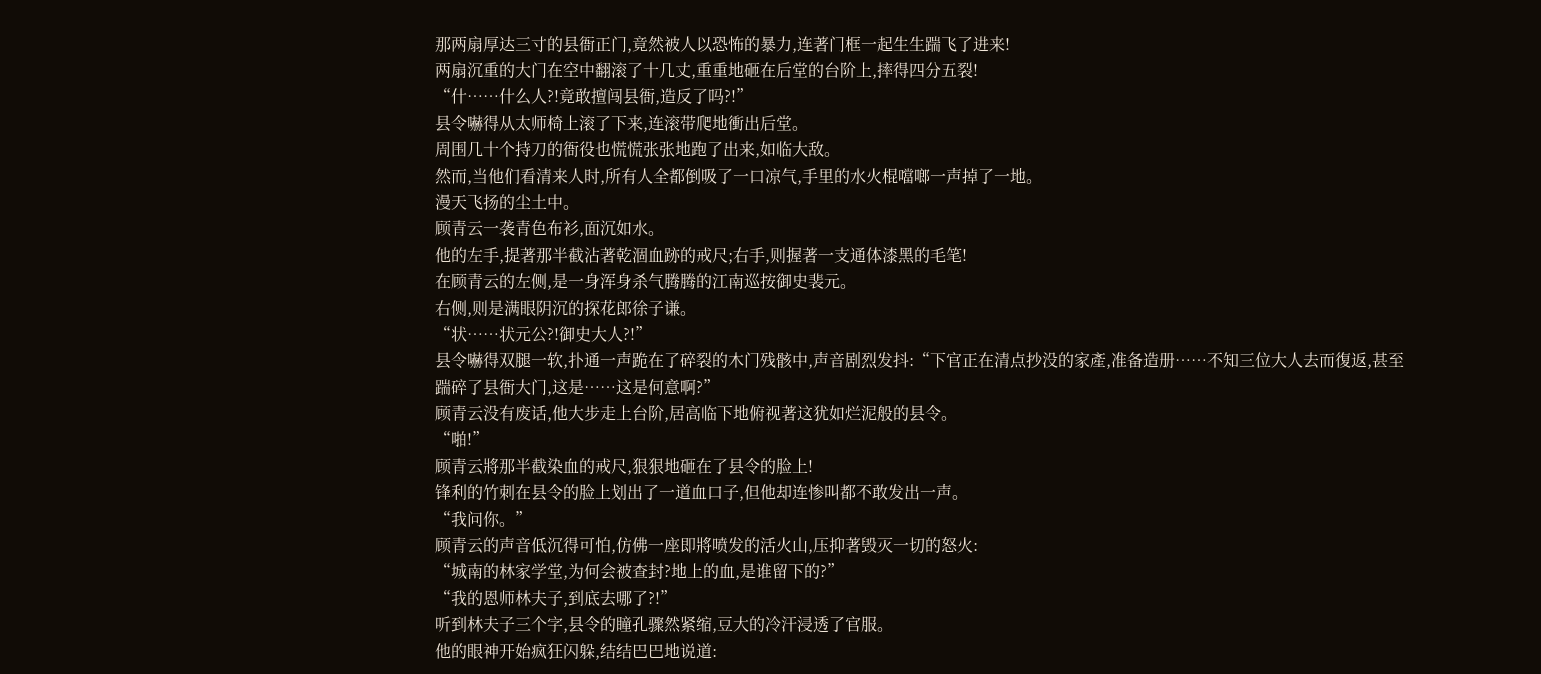那两扇厚达三寸的县衙正门,竟然被人以恐怖的暴力,连著门框一起生生踹飞了进来!
两扇沉重的大门在空中翻滚了十几丈,重重地砸在后堂的台阶上,摔得四分五裂!
“什……什么人?!竟敢擅闯县衙,造反了吗?!”
县令嚇得从太师椅上滚了下来,连滚带爬地衝出后堂。
周围几十个持刀的衙役也慌慌张张地跑了出来,如临大敌。
然而,当他们看清来人时,所有人全都倒吸了一口凉气,手里的水火棍噹啷一声掉了一地。
漫天飞扬的尘土中。
顾青云一袭青色布衫,面沉如水。
他的左手,提著那半截沾著乾涸血跡的戒尺;右手,则握著一支通体漆黑的毛笔!
在顾青云的左侧,是一身浑身杀气腾腾的江南巡按御史裴元。
右侧,则是满眼阴沉的探花郎徐子谦。
“状……状元公?!御史大人?!”
县令嚇得双腿一软,扑通一声跪在了碎裂的木门残骸中,声音剧烈发抖:“下官正在清点抄没的家產,准备造册……不知三位大人去而復返,甚至踹碎了县衙大门,这是……这是何意啊?”
顾青云没有废话,他大步走上台阶,居高临下地俯视著这犹如烂泥般的县令。
“啪!”
顾青云將那半截染血的戒尺,狠狠地砸在了县令的脸上!
锋利的竹刺在县令的脸上划出了一道血口子,但他却连惨叫都不敢发出一声。
“我问你。”
顾青云的声音低沉得可怕,仿佛一座即將喷发的活火山,压抑著毁灭一切的怒火:
“城南的林家学堂,为何会被查封?地上的血,是谁留下的?”
“我的恩师林夫子,到底去哪了?!”
听到林夫子三个字,县令的瞳孔骤然紧缩,豆大的冷汗浸透了官服。
他的眼神开始疯狂闪躲,结结巴巴地说道: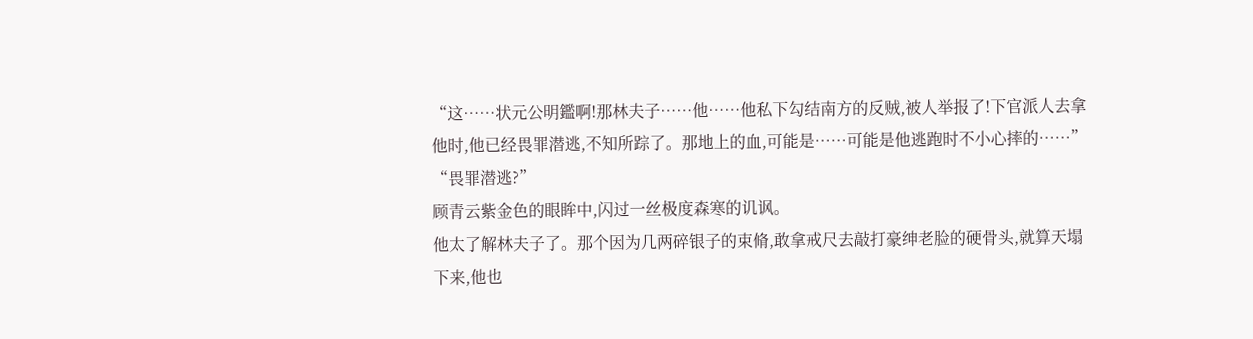“这……状元公明鑑啊!那林夫子……他……他私下勾结南方的反贼,被人举报了!下官派人去拿他时,他已经畏罪潜逃,不知所踪了。那地上的血,可能是……可能是他逃跑时不小心摔的……”
“畏罪潜逃?”
顾青云紫金色的眼眸中,闪过一丝极度森寒的讥讽。
他太了解林夫子了。那个因为几两碎银子的束脩,敢拿戒尺去敲打豪绅老脸的硬骨头,就算天塌下来,他也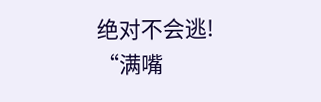绝对不会逃!
“满嘴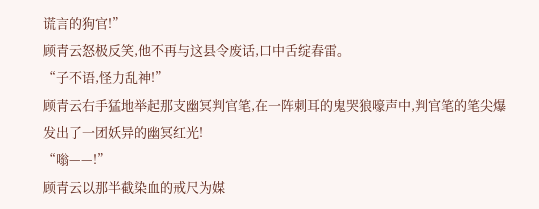谎言的狗官!”
顾青云怒极反笑,他不再与这县令废话,口中舌绽春雷。
“子不语,怪力乱神!”
顾青云右手猛地举起那支幽冥判官笔,在一阵刺耳的鬼哭狼嚎声中,判官笔的笔尖爆发出了一团妖异的幽冥红光!
“嗡——!”
顾青云以那半截染血的戒尺为媒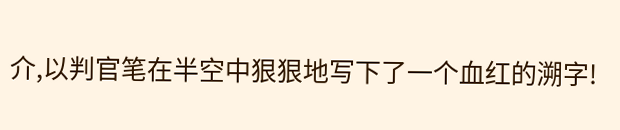介,以判官笔在半空中狠狠地写下了一个血红的溯字!